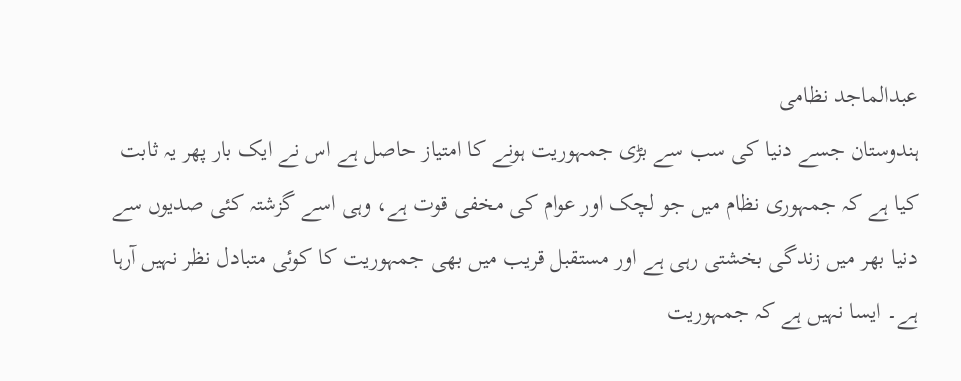عبدالماجد نظامی
ہندوستان جسے دنیا کی سب سے بڑی جمہوریت ہونے کا امتیاز حاصل ہے اس نے ایک بار پھر یہ ثابت کیا ہے کہ جمہوری نظام میں جو لچک اور عوام کی مخفی قوت ہے، وہی اسے گزشتہ کئی صدیوں سے دنیا بھر میں زندگی بخشتی رہی ہے اور مستقبل قریب میں بھی جمہوریت کا کوئی متبادل نظر نہیں آرہا ہے۔ ایسا نہیں ہے کہ جمہوریت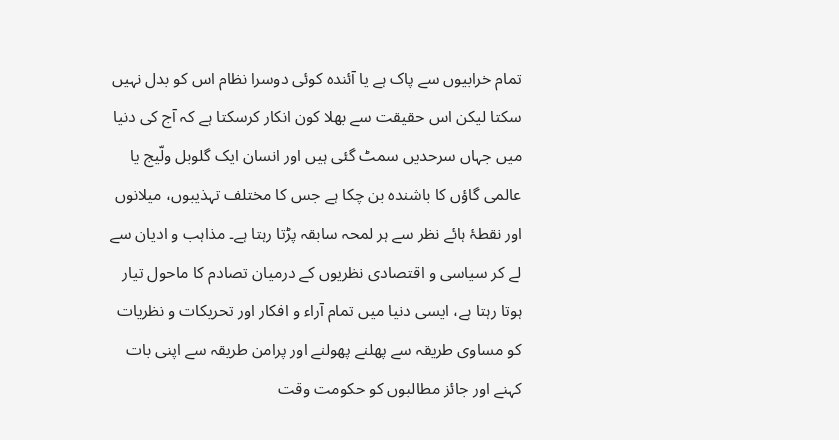تمام خرابیوں سے پاک ہے یا آئندہ کوئی دوسرا نظام اس کو بدل نہیں سکتا لیکن اس حقیقت سے بھلا کون انکار کرسکتا ہے کہ آج کی دنیا میں جہاں سرحدیں سمٹ گئی ہیں اور انسان ایک گلوبل ولّیج یا عالمی گاؤں کا باشندہ بن چکا ہے جس کا مختلف تہذیبوں، میلانوں اور نقطۂ ہائے نظر سے ہر لمحہ سابقہ پڑتا رہتا ہے۔ مذاہب و ادیان سے لے کر سیاسی و اقتصادی نظریوں کے درمیان تصادم کا ماحول تیار ہوتا رہتا ہے، ایسی دنیا میں تمام آراء و افکار اور تحریکات و نظریات کو مساوی طریقہ سے پھلنے پھولنے اور پرامن طریقہ سے اپنی بات کہنے اور جائز مطالبوں کو حکومت وقت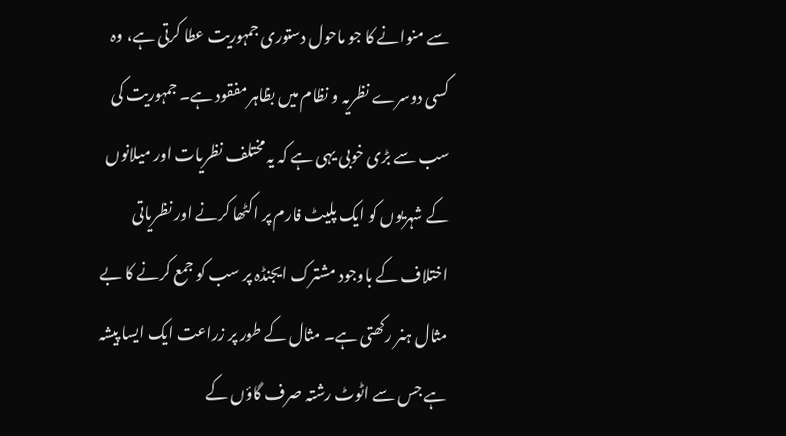سے منوانے کا جو ماحول دستوری جمہوریت عطا کرتی ہے، وہ کسی دوسرے نظریہ و نظام میں بظاہر مفقود ہے۔ جمہوریت کی سب سے بڑی خوبی یہی ہے کہ یہ مختلف نظریات اور میلانوں کے شہریوں کو ایک پلیٹ فارم پر اکٹھا کرنے اور نظریاتی اختلاف کے باوجود مشترک ایجنڈہ پر سب کو جمع کرنے کا بے مثال ہنر رکھتی ہے۔ مثال کے طور پر زراعت ایک ایسا پیشہ ہے جس سے اٹوٹ رشتہ صرف گاؤں کے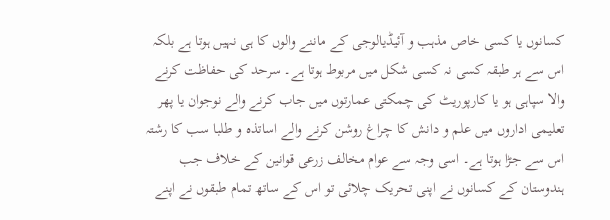کسانوں یا کسی خاص مذہب و آئیڈیالوجی کے ماننے والوں کا ہی نہیں ہوتا ہے بلکہ اس سے ہر طبقہ کسی نہ کسی شکل میں مربوط ہوتا ہے۔ سرحد کی حفاظت کرنے والا سپاہی ہو یا کارپوریٹ کی چمکتی عمارتوں میں جاب کرنے والے نوجوان یا پھر تعلیمی اداروں میں علم و دانش کا چراغ روشن کرنے والے اساتذہ و طلبا سب کا رشتہ اس سے جڑا ہوتا ہے۔ اسی وجہ سے عوام مخالف زرعی قوانین کے خلاف جب ہندوستان کے کسانوں نے اپنی تحریک چلائی تو اس کے ساتھ تمام طبقوں نے اپنے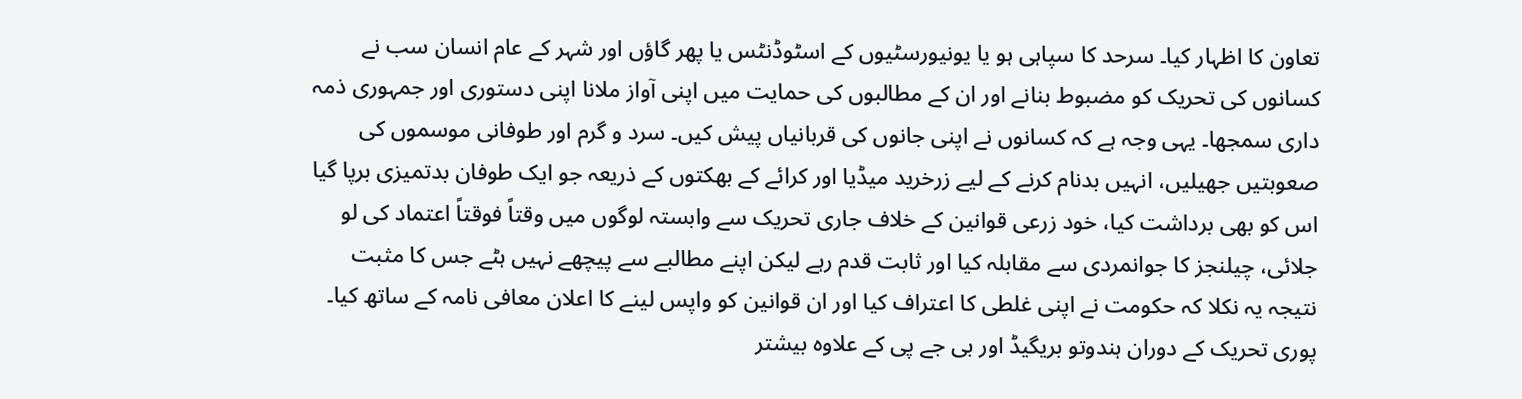تعاون کا اظہار کیا۔ سرحد کا سپاہی ہو یا یونیورسٹیوں کے اسٹوڈنٹس یا پھر گاؤں اور شہر کے عام انسان سب نے کسانوں کی تحریک کو مضبوط بنانے اور ان کے مطالبوں کی حمایت میں اپنی آواز ملانا اپنی دستوری اور جمہوری ذمہ داری سمجھا۔ یہی وجہ ہے کہ کسانوں نے اپنی جانوں کی قربانیاں پیش کیں۔ سرد و گرم اور طوفانی موسموں کی صعوبتیں جھیلیں، انہیں بدنام کرنے کے لیے زرخرید میڈیا اور کرائے کے بھکتوں کے ذریعہ جو ایک طوفان بدتمیزی برپا گیا اس کو بھی برداشت کیا، خود زرعی قوانین کے خلاف جاری تحریک سے وابستہ لوگوں میں وقتاً فوقتاً اعتماد کی لو جلائی، چیلنجز کا جوانمردی سے مقابلہ کیا اور ثابت قدم رہے لیکن اپنے مطالبے سے پیچھے نہیں ہٹے جس کا مثبت نتیجہ یہ نکلا کہ حکومت نے اپنی غلطی کا اعتراف کیا اور ان قوانین کو واپس لینے کا اعلان معافی نامہ کے ساتھ کیا۔ پوری تحریک کے دوران ہندوتو بریگیڈ اور بی جے پی کے علاوہ بیشتر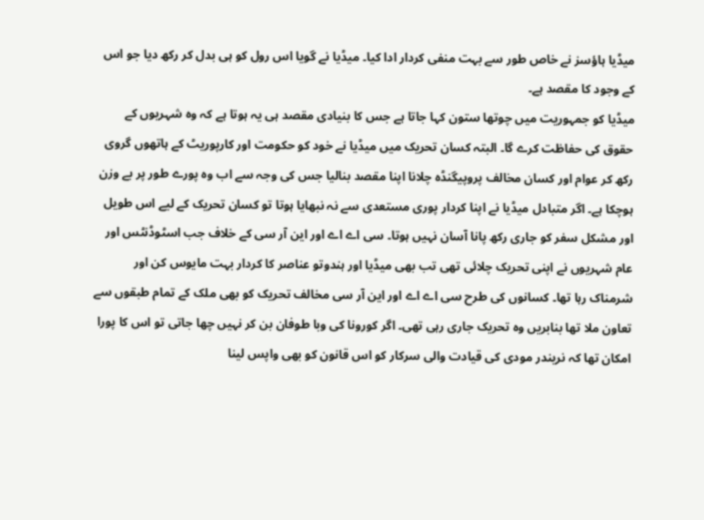میڈیا ہاؤسز نے خاص طور سے بہت منفی کردار ادا کیا۔ میڈیا نے گویا اس رول کو ہی بدل کر رکھ دیا جو اس کے وجود کا مقصد ہے۔
میڈیا کو جمہوریت میں چوتھا ستون کہا جاتا ہے جس کا بنیادی مقصد ہی یہ ہوتا ہے کہ وہ شہریوں کے حقوق کی حفاظت کرے گا۔ البتہ کسان تحریک میں میڈیا نے خود کو حکومت اور کارپوریٹ کے ہاتھوں گروی رکھ کر عوام اور کسان مخالف پروپیگنڈہ چلانا اپنا مقصد بنالیا جس کی وجہ سے اب وہ پورے طور پر بے وزن ہوچکا ہے۔ اگر متبادل میڈیا نے اپنا کردار پوری مستعدی سے نہ نبھایا ہوتا تو کسان تحریک کے لیے اس طویل اور مشکل سفر کو جاری رکھ پانا آسان نہیں ہوتا۔ سی اے اے اور این آر سی کے خلاف جب اسٹوڈنٹس اور عام شہریوں نے اپنی تحریک چلائی تھی تب بھی میڈیا اور ہندوتو عناصر کا کردار بہت مایوس کن اور شرمناک رہا تھا۔ کسانوں کی طرح سی اے اے اور این آر سی مخالف تحریک کو بھی ملک کے تمام طبقوں سے تعاون ملا تھا بنابریں وہ تحریک جاری رہی تھی۔ اگر کورونا کی وبا طوفان بن کر نہیں چھا جاتی تو اس کا پورا امکان تھا کہ نریندر مودی کی قیادت والی سرکار کو اس قانون کو بھی واپس لینا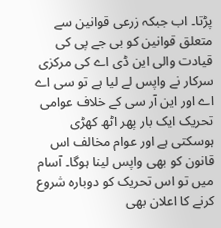پڑتا۔ اب جبکہ زرعی قوانین سے متعلق قوانین کو بی جے پی کی قیادت والی این ڈی اے کی مرکزی سرکار نے واپس لے لیا ہے تو سی اے اے اور این آر سی کے خلاف عوامی تحریک ایک بار پھر اٹھ کھڑی ہوسکتی ہے اور عوام مخالف اس قانون کو بھی واپس لینا ہوگا۔ آسام میں تو اس تحریک کو دوبارہ شروع کرنے کا اعلان بھی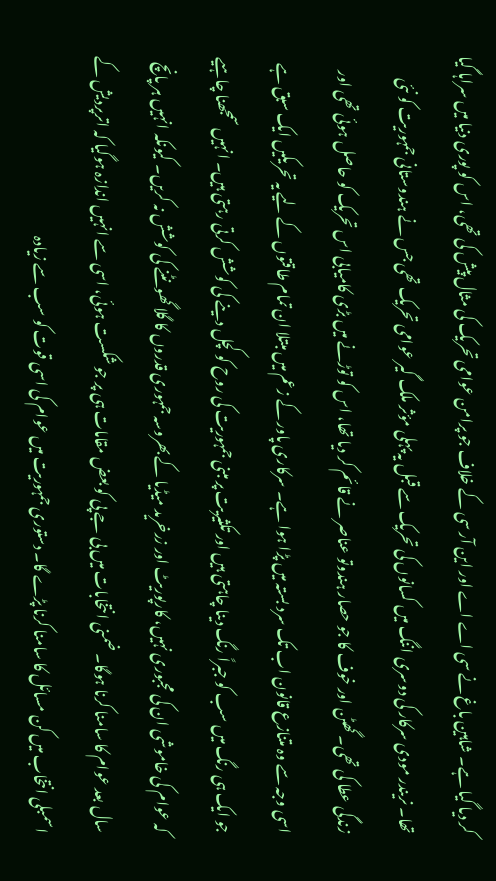کر دیا گیا ہے۔ شاہین باغ نے سی اے اے اور این آر سی کے خلاف جو پرامن عوامی تحریک کی مثال پیش کی تھی، اس کو پوری دنیا میں سراہا گیا تھا۔ نریندر مودی سرکار کی دوسری اننگ میں کسانوں کی تحریک سے قبل یہ پہلی مؤثر ملک گیر عوامی تحریک تھی جس نے ہندوستانی جمہوریت کو نئی زندگی عطا کی تھی۔ گھٹن اور خوف کا جو حصار ہندوتو عناصر نے قائم کر دیا تھا، اس کو توڑنے میں بڑی کامیابی اس تحریک کو حاصل ہوئی تھی اور اسی وجہ سے وہ متنازع قانون اب تک سرد بستہ میں پڑا ہوا ہے۔ سرکاری پاور کے زعم میں مبتلا ان تمام طاقتوں کے لیے یہ تحریکیں ایک سبق ہے جو ایک ہی رنگ میں سب کو جبراً رنگ دینا چاہتی ہیں اور تکثیریت پر مبنی جمہوریت کی روح کو کچل دینے کی کوشش کرتی رہتی ہیں۔ انہیں سمجھنا چاہیے کہ عوام کی خاموشی ان کی مجبوری نہیں، کارپوریٹ اور زرخرید میڈیا کے بھروسہ جمہوری قدروں کا گلا گھونٹنے کی کوشش نہ کریں۔ کیونکہ انہیں ہر پانچ سال بعد عوام کا سامنا کرنا ہوگا۔ ضمنی انتخابات میں بی جے پی کو بعض مقامات ہی پر جو شکست ہوئی، اسی سے انہیں اندازہ ہوگیا کہ اترپردیش کے اسمبلی انتخاب میں کن مسائل کا سامنا کرنا پڑے گا۔ دستوری جمہوریت میں عوام کی اسی قوت کو سب سے زیادہ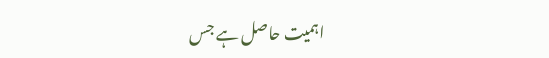اہمیت حاصل ہے جس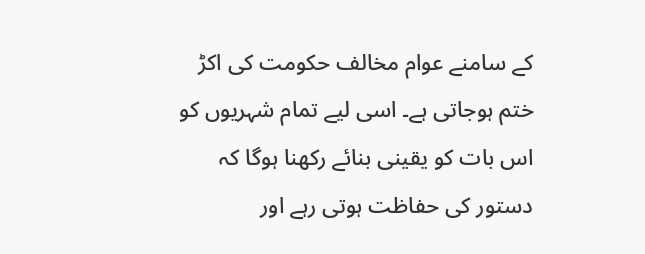کے سامنے عوام مخالف حکومت کی اکڑ ختم ہوجاتی ہے۔ اسی لیے تمام شہریوں کو اس بات کو یقینی بنائے رکھنا ہوگا کہ دستور کی حفاظت ہوتی رہے اور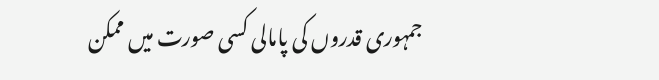جمہوری قدروں کی پامالی کسی صورت میں ممکن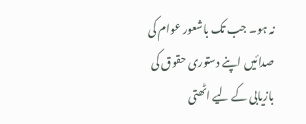نہ ہو۔ جب تک باشعور عوام کی صدائیں اپنے دستوری حقوق کی بازیابی کے لیے اٹھتی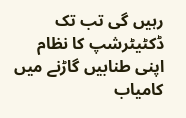رہیں گی تب تک ڈکٹیٹرشپ کا نظام اپنی طنابیں گاڑنے میں کامیاب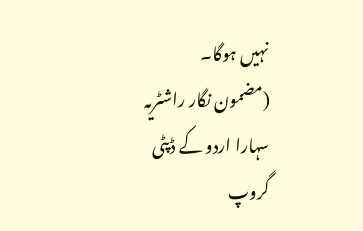نہیں ہوگا۔
(مضمون نگار راشٹریہ سہارا اردو کے ڈپٹی گروپ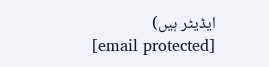ایڈیٹر ہیں)
[email protected]